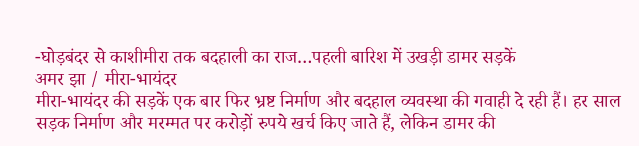-घोड़बंदर से काशीमीरा तक बदहाली का राज…पहली बारिश में उखड़ी डामर सड़कें
अमर झा / मीरा-भायंदर
मीरा-भायंदर की सड़कें एक बार फिर भ्रष्ट निर्माण और बदहाल व्यवस्था की गवाही दे रही हैं। हर साल सड़क निर्माण और मरम्मत पर करोड़ों रुपये खर्च किए जाते हैं, लेकिन डामर की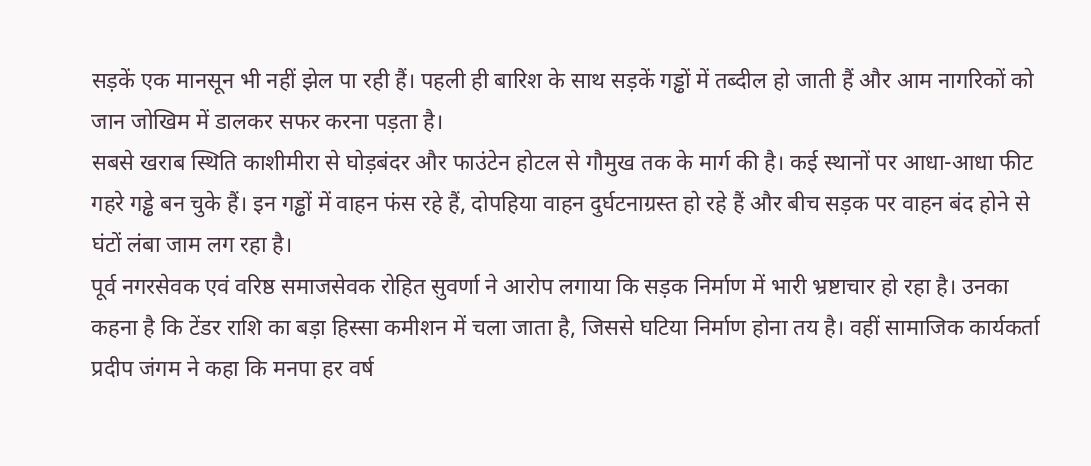सड़कें एक मानसून भी नहीं झेल पा रही हैं। पहली ही बारिश के साथ सड़कें गड्ढों में तब्दील हो जाती हैं और आम नागरिकों को जान जोखिम में डालकर सफर करना पड़ता है।
सबसे खराब स्थिति काशीमीरा से घोड़बंदर और फाउंटेन होटल से गौमुख तक के मार्ग की है। कई स्थानों पर आधा-आधा फीट गहरे गड्ढे बन चुके हैं। इन गड्ढों में वाहन फंस रहे हैं, दोपहिया वाहन दुर्घटनाग्रस्त हो रहे हैं और बीच सड़क पर वाहन बंद होने से घंटों लंबा जाम लग रहा है।
पूर्व नगरसेवक एवं वरिष्ठ समाजसेवक रोहित सुवर्णा ने आरोप लगाया कि सड़क निर्माण में भारी भ्रष्टाचार हो रहा है। उनका कहना है कि टेंडर राशि का बड़ा हिस्सा कमीशन में चला जाता है, जिससे घटिया निर्माण होना तय है। वहीं सामाजिक कार्यकर्ता प्रदीप जंगम ने कहा कि मनपा हर वर्ष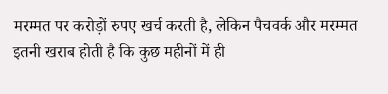मरम्मत पर करोड़ों रुपए खर्च करती है, लेकिन पैचवर्क और मरम्मत इतनी खराब होती है कि कुछ महीनों में ही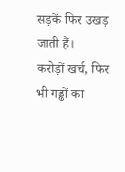सड़कें फिर उखड़ जाती हैं।
करोड़ों खर्च, फिर भी गड्ढों का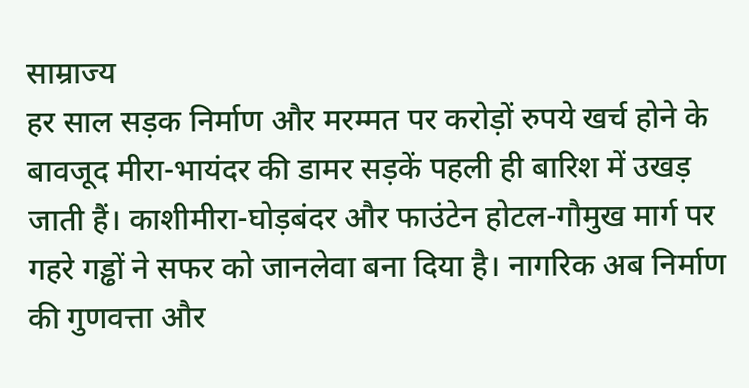साम्राज्य
हर साल सड़क निर्माण और मरम्मत पर करोड़ों रुपये खर्च होने के बावजूद मीरा-भायंदर की डामर सड़कें पहली ही बारिश में उखड़ जाती हैं। काशीमीरा-घोड़बंदर और फाउंटेन होटल-गौमुख मार्ग पर गहरे गड्ढों ने सफर को जानलेवा बना दिया है। नागरिक अब निर्माण की गुणवत्ता और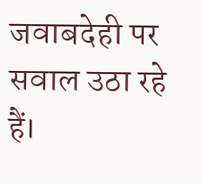जवाबदेही पर सवाल उठा रहे हैं।